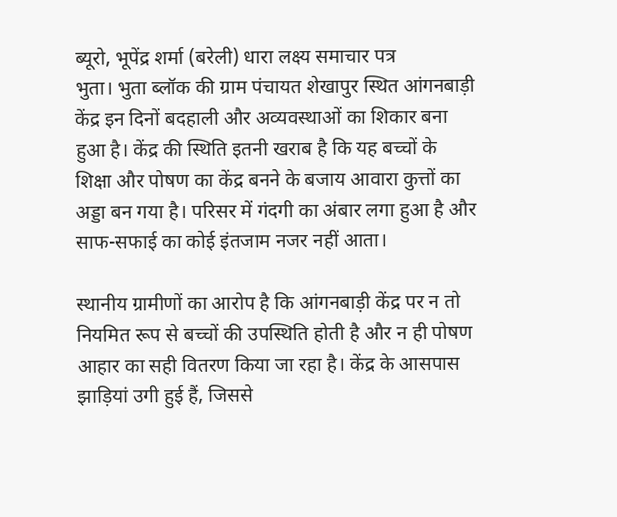ब्यूरो, भूपेंद्र शर्मा (बरेली) धारा लक्ष्य समाचार पत्र
भुता। भुता ब्लॉक की ग्राम पंचायत शेखापुर स्थित आंगनबाड़ी केंद्र इन दिनों बदहाली और अव्यवस्थाओं का शिकार बना हुआ है। केंद्र की स्थिति इतनी खराब है कि यह बच्चों के शिक्षा और पोषण का केंद्र बनने के बजाय आवारा कुत्तों का अड्डा बन गया है। परिसर में गंदगी का अंबार लगा हुआ है और साफ-सफाई का कोई इंतजाम नजर नहीं आता।

स्थानीय ग्रामीणों का आरोप है कि आंगनबाड़ी केंद्र पर न तो नियमित रूप से बच्चों की उपस्थिति होती है और न ही पोषण आहार का सही वितरण किया जा रहा है। केंद्र के आसपास झाड़ियां उगी हुई हैं, जिससे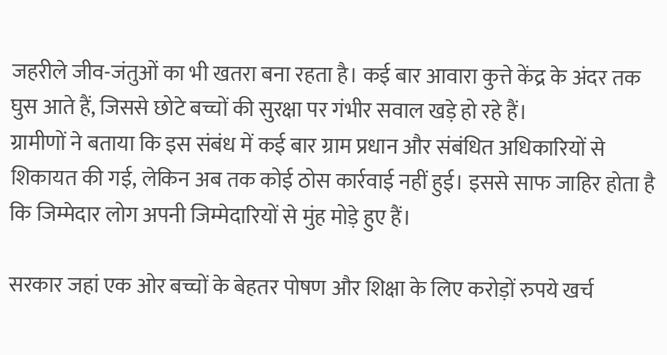जहरीले जीव-जंतुओं का भी खतरा बना रहता है। कई बार आवारा कुत्ते केंद्र के अंदर तक घुस आते हैं, जिससे छोटे बच्चों की सुरक्षा पर गंभीर सवाल खड़े हो रहे हैं।
ग्रामीणों ने बताया कि इस संबंध में कई बार ग्राम प्रधान और संबंधित अधिकारियों से शिकायत की गई, लेकिन अब तक कोई ठोस कार्रवाई नहीं हुई। इससे साफ जाहिर होता है कि जिम्मेदार लोग अपनी जिम्मेदारियों से मुंह मोड़े हुए हैं।

सरकार जहां एक ओर बच्चों के बेहतर पोषण और शिक्षा के लिए करोड़ों रुपये खर्च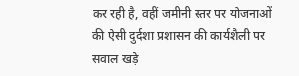कर रही है, वहीं जमीनी स्तर पर योजनाओं की ऐसी दुर्दशा प्रशासन की कार्यशैली पर सवाल खड़े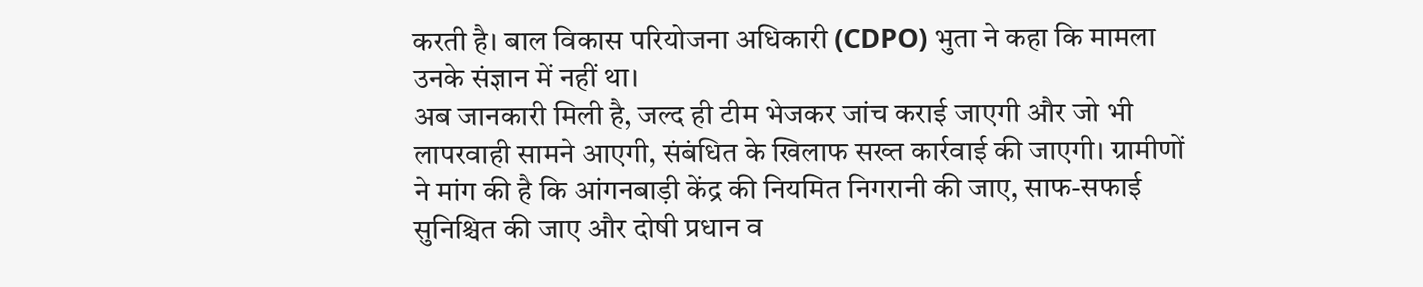करती है। बाल विकास परियोजना अधिकारी (CDPO) भुता ने कहा कि मामला उनके संज्ञान में नहीं था।
अब जानकारी मिली है, जल्द ही टीम भेजकर जांच कराई जाएगी और जो भी लापरवाही सामने आएगी, संबंधित के खिलाफ सख्त कार्रवाई की जाएगी। ग्रामीणों ने मांग की है कि आंगनबाड़ी केंद्र की नियमित निगरानी की जाए, साफ-सफाई सुनिश्चित की जाए और दोषी प्रधान व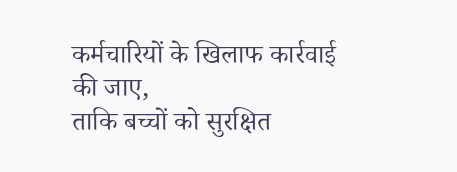कर्मचारियों के खिलाफ कार्रवाई की जाए,
ताकि बच्चों को सुरक्षित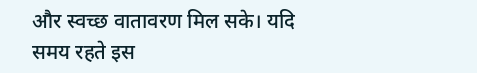और स्वच्छ वातावरण मिल सके। यदि समय रहते इस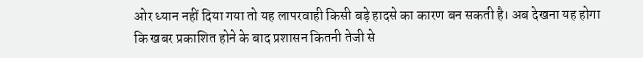ओर ध्यान नहीं दिया गया तो यह लापरवाही किसी बड़े हादसे का कारण बन सकती है। अब देखना यह होगा कि खबर प्रकाशित होने के बाद प्रशासन कितनी तेजी से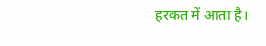हरकत में आता है।